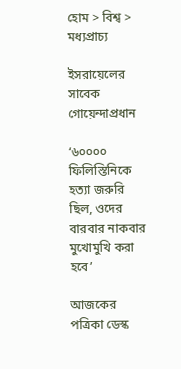হোম > বিশ্ব > মধ্যপ্রাচ্য

ইসরায়েলের সাবেক গোয়েন্দাপ্রধান

‘৬০০০০ ফিলিস্তিনিকে হত্যা জরুরি ছিল, ওদের বারবার নাকবার মুখোমুখি করা হবে’

আজকের পত্রিকা ডেস্ক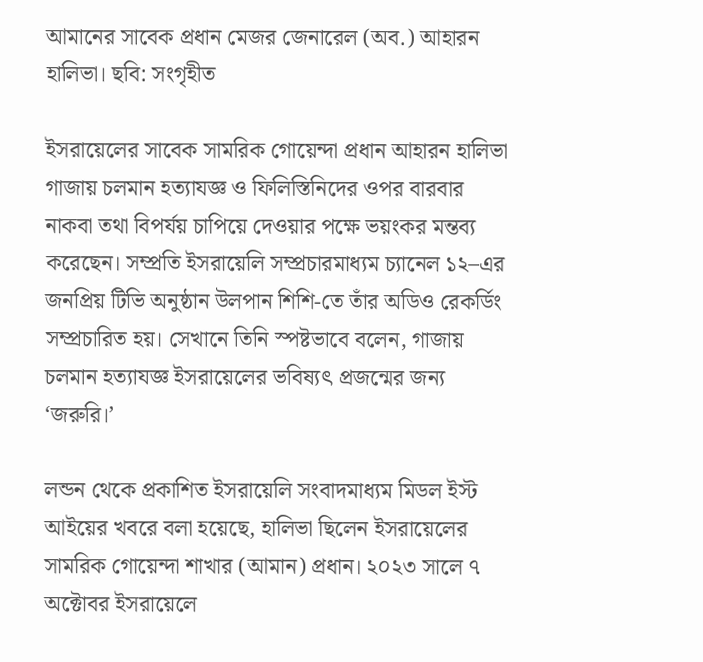আমানের সাবেক প্রধান মেজর জেনারেল (অব.) আহারন হালিভা। ছবি: সংগৃহীত

ইসরায়েলের সাবেক সামরিক গোয়েন্দা প্রধান আহারন হালিভা গাজায় চলমান হত্যাযজ্ঞ ও ফিলিস্তিনিদের ওপর বারবার নাকবা তথা বিপর্যয় চাপিয়ে দেওয়ার পক্ষে ভয়ংকর মন্তব্য করেছেন। সম্প্রতি ইসরায়েলি সম্প্রচারমাধ্যম চ্যানেল ১২–এর জনপ্রিয় টিভি অনুষ্ঠান উলপান শিশি-তে তাঁর অডিও রেকর্ডিং সম্প্রচারিত হয়। সেখানে তিনি স্পষ্টভাবে বলেন, গাজায় চলমান হত্যাযজ্ঞ ইসরায়েলের ভবিষ্যৎ প্রজন্মের জন্য ‘জরুরি।’

লন্ডন থেকে প্রকাশিত ইসরায়েলি সংবাদমাধ্যম মিডল ইস্ট আইয়ের খবরে বলা হয়েছে, হালিভা ছিলেন ইসরায়েলের সামরিক গোয়েন্দা শাখার (আমান) প্রধান। ২০২৩ সালে ৭ অক্টোবর ইসরায়েলে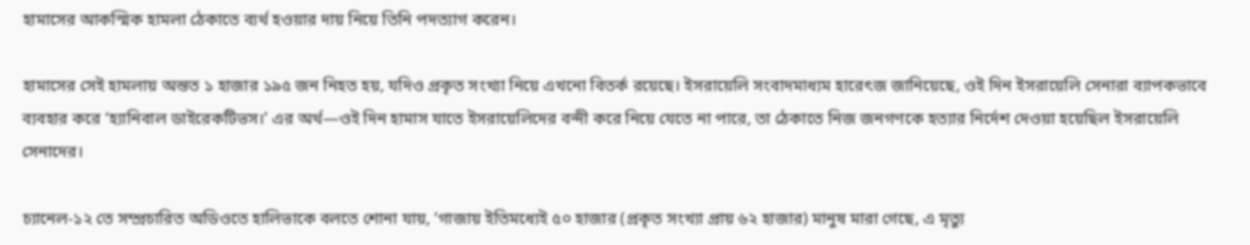হামাসের আকস্মিক হামলা ঠেকাতে ব্যর্থ হওয়ার দায় নিয়ে তিনি পদত্যাগ করেন।

হামাসের সেই হামলায় অন্তত ১ হাজার ১৯৫ জন নিহত হয়, যদিও প্রকৃত সংখ্যা নিয়ে এখনো বিতর্ক রয়েছে। ইসরায়েলি সংবাদমাধ্যম হারেৎজ জানিয়েছে, ওই দিন ইসরায়েলি সেনারা ব্যাপকভাবে ব্যবহার করে ‘হ্যানিবাল ডাইরেকটিভস।’ এর অর্থ—ওই দিন হামাস যাতে ইসরায়েলিদের বন্দী করে নিয়ে যেতে না পারে, তা ঠেকাতে নিজ জনগণকে হত্যার নির্দেশ দেওয়া হয়েছিল ইসরায়েলি সেনাদের।

চ্যানেল-১২ তে সম্প্রচারিত অডিওতে হালিভাকে বলতে শোনা যায়, ‘গাজায় ইতিমধ্যেই ৫০ হাজার (প্রকৃত সংখ্যা প্রায় ৬২ হাজার) মানুষ মারা গেছে, এ মৃত্যু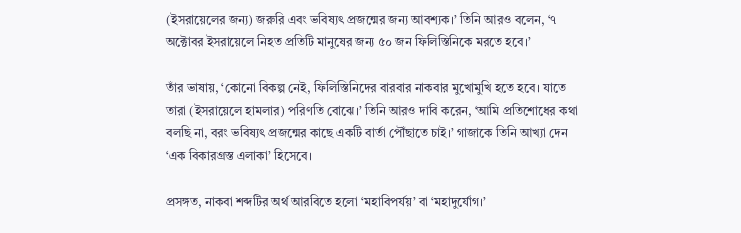(ইসরায়েলের জন্য) জরুরি এবং ভবিষ্যৎ প্রজন্মের জন্য আবশ্যক।’ তিনি আরও বলেন, ‘৭ অক্টোবর ইসরায়েলে নিহত প্রতিটি মানুষের জন্য ৫০ জন ফিলিস্তিনিকে মরতে হবে।’

তাঁর ভাষায়, ‘কোনো বিকল্প নেই, ফিলিস্তিনিদের বারবার নাকবার মুখোমুখি হতে হবে। যাতে তারা (ইসরায়েলে হামলার) পরিণতি বোঝে।’ তিনি আরও দাবি করেন, ‘আমি প্রতিশোধের কথা বলছি না, বরং ভবিষ্যৎ প্রজন্মের কাছে একটি বার্তা পৌঁছাতে চাই।’ গাজাকে তিনি আখ্যা দেন ‘এক বিকারগ্রস্ত এলাকা’ হিসেবে।

প্রসঙ্গত, নাকবা শব্দটির অর্থ আরবিতে হলো ‘মহাবিপর্যয়’ বা ‘মহাদুর্যোগ।’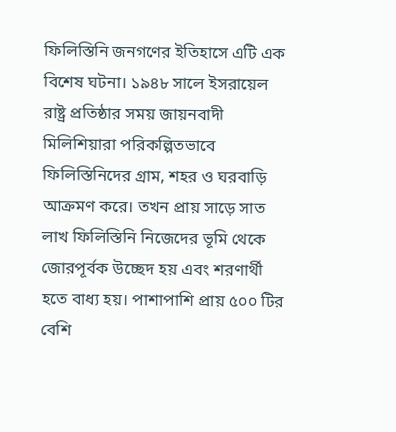ফিলিস্তিনি জনগণের ইতিহাসে এটি এক বিশেষ ঘটনা। ১৯৪৮ সালে ইসরায়েল রাষ্ট্র প্রতিষ্ঠার সময় জায়নবাদী মিলিশিয়ারা পরিকল্পিতভাবে ফিলিস্তিনিদের গ্রাম, শহর ও ঘরবাড়ি আক্রমণ করে। তখন প্রায় সাড়ে সাত লাখ ফিলিস্তিনি নিজেদের ভূমি থেকে জোরপূর্বক উচ্ছেদ হয় এবং শরণার্থী হতে বাধ্য হয়। পাশাপাশি প্রায় ৫০০ টির বেশি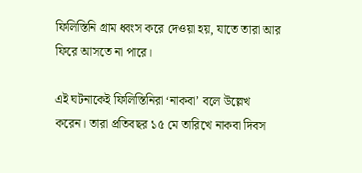ফিলিস্তিনি গ্রাম ধ্বংস করে দেওয়া হয়, যাতে তারা আর ফিরে আসতে না পারে।

এই ঘটনাকেই ফিলিস্তিনিরা ‘নাকবা’ বলে উল্লেখ করেন। তারা প্রতিবছর ১৫ মে তারিখে নাকবা দিবস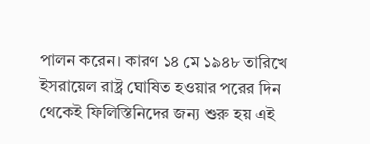পালন করেন। কারণ ১৪ মে ১৯৪৮ তারিখে ইসরায়েল রাষ্ট্র ঘোষিত হওয়ার পরের দিন থেকেই ফিলিস্তিনিদের জন্য শুরু হয় এই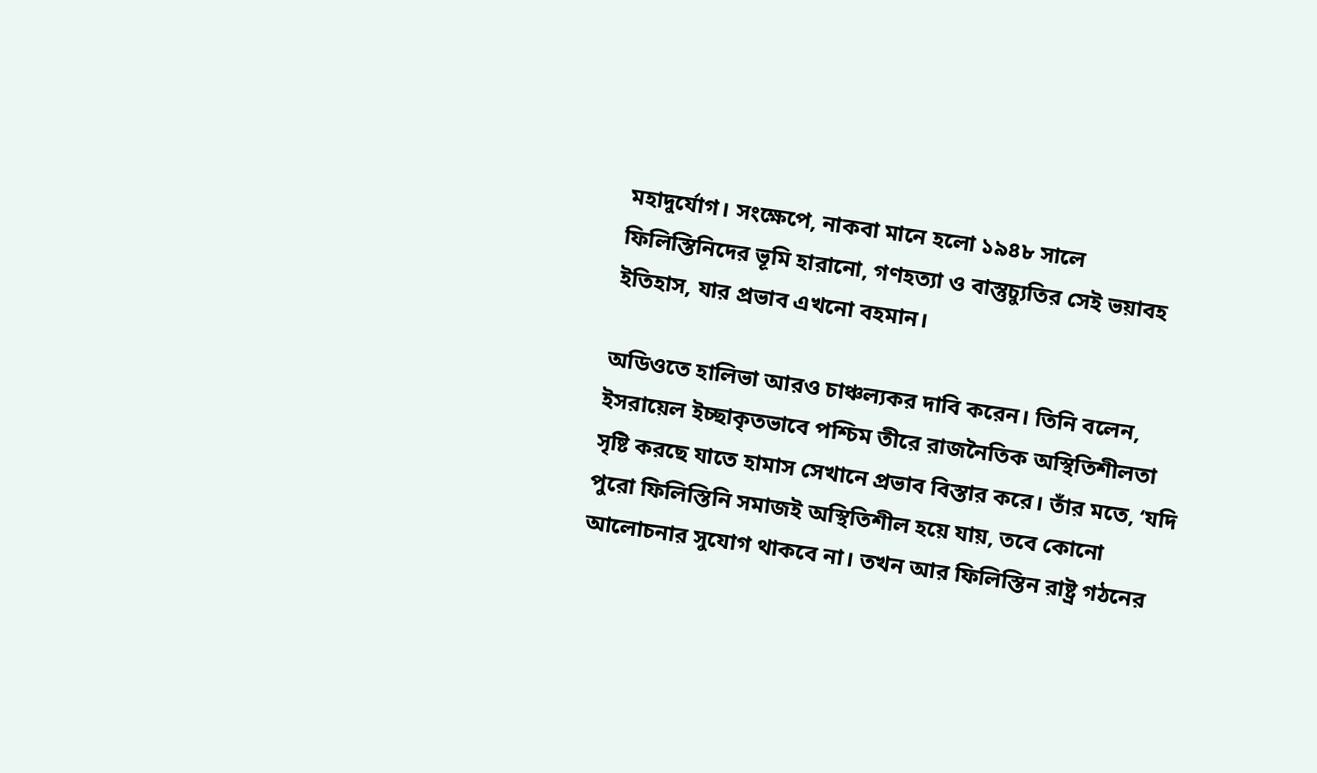মহাদুর্যোগ। সংক্ষেপে, নাকবা মানে হলো ১৯৪৮ সালে ফিলিস্তিনিদের ভূমি হারানো, গণহত্যা ও বাস্তুচ্যুতির সেই ভয়াবহ ইতিহাস, যার প্রভাব এখনো বহমান।

অডিওতে হালিভা আরও চাঞ্চল্যকর দাবি করেন। তিনি বলেন, ইসরায়েল ইচ্ছাকৃতভাবে পশ্চিম তীরে রাজনৈতিক অস্থিতিশীলতা সৃষ্টি করছে যাতে হামাস সেখানে প্রভাব বিস্তার করে। তাঁর মতে, ‘যদি পুরো ফিলিস্তিনি সমাজই অস্থিতিশীল হয়ে যায়, তবে কোনো আলোচনার সুযোগ থাকবে না। তখন আর ফিলিস্তিন রাষ্ট্র গঠনের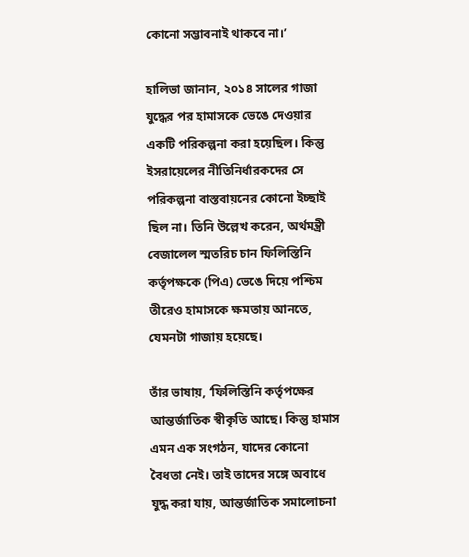কোনো সম্ভাবনাই থাকবে না।’

হালিভা জানান, ২০১৪ সালের গাজা যুদ্ধের পর হামাসকে ভেঙে দেওয়ার একটি পরিকল্পনা করা হয়েছিল। কিন্তু ইসরায়েলের নীতিনির্ধারকদের সে পরিকল্পনা বাস্তবায়নের কোনো ইচ্ছাই ছিল না। তিনি উল্লেখ করেন, অর্থমন্ত্রী বেজালেল স্মতরিচ চান ফিলিস্তিনি কর্তৃপক্ষকে (পিএ) ভেঙে দিয়ে পশ্চিম তীরেও হামাসকে ক্ষমতায় আনতে, যেমনটা গাজায় হয়েছে।

তাঁর ভাষায়, ‘ফিলিস্তিনি কর্তৃপক্ষের আন্তর্জাতিক স্বীকৃতি আছে। কিন্তু হামাস এমন এক সংগঠন, যাদের কোনো বৈধতা নেই। তাই তাদের সঙ্গে অবাধে যুদ্ধ করা যায়, আন্তর্জাতিক সমালোচনা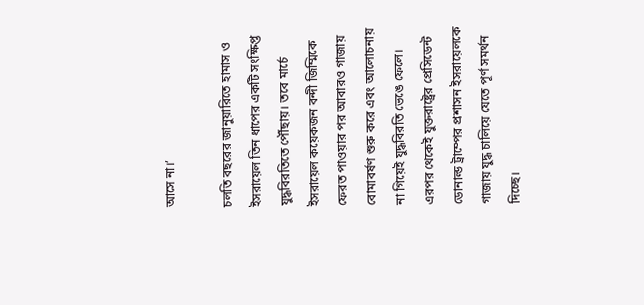আসে না।’

চলতি বছরের জানুয়ারিতে হামাস ও ইসরায়েল তিন ধাপের একটি সংক্ষিপ্ত যুদ্ধবিরতিতে পৌঁছায়। তবে মার্চে ইসরায়েল কয়েকজন বন্দী জিম্মিকে ফেরত পাওয়ার পর আবারও গাজায় বোমাবর্ষণ শুরু করে এবং আলোচনায় না গিয়েই যুদ্ধবিরতি ভেঙে ফেলে। এরপর থেকেই যুক্তরাষ্ট্রের প্রেসিডেন্ট ডোনাল্ড ট্রাম্পের প্রশাসন ইসরায়েলকে গাজায় যুদ্ধ চালিয়ে যেতে পূর্ণ সমর্থন দিচ্ছে।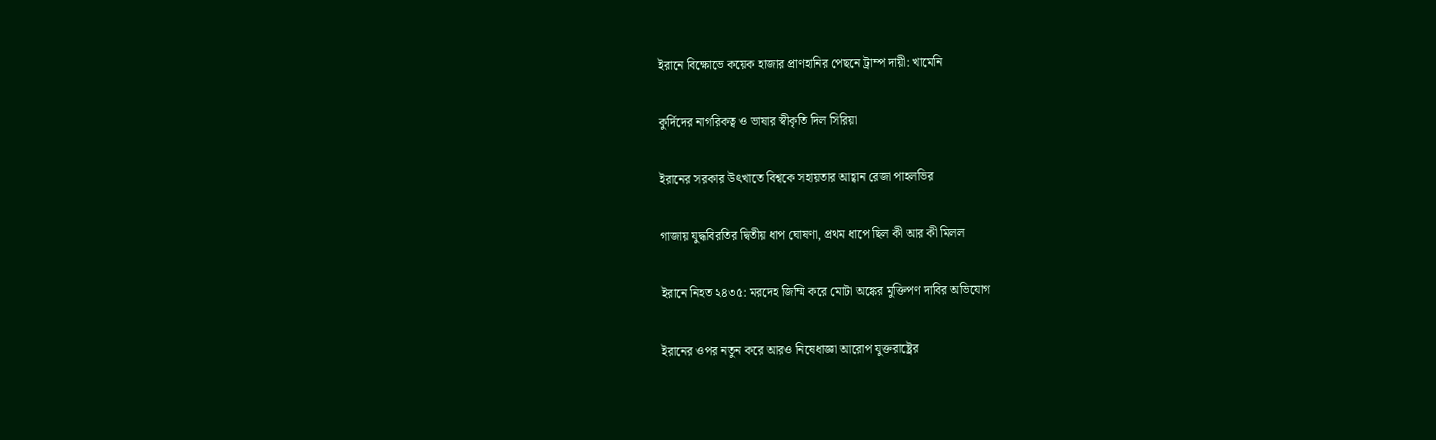ইরানে বিক্ষোভে কয়েক হাজার প্রাণহানির পেছনে ট্রাম্প দায়ী: খামেনি

কুর্দিদের নাগরিকত্ব ও ভাষার স্বীকৃতি দিল সিরিয়া

ইরানের সরকার উৎখাতে বিশ্বকে সহায়তার আহ্বান রেজা পাহলভির

গাজায় যুদ্ধবিরতির দ্বিতীয় ধাপ ঘোষণা, প্রথম ধাপে ছিল কী আর কী মিলল

ইরানে নিহত ২৪৩৫: মরদেহ জিম্মি করে মোটা অঙ্কের মুক্তিপণ দাবির অভিযোগ

ইরানের ওপর নতুন করে আরও নিষেধাজ্ঞা আরোপ যুক্তরাষ্ট্রের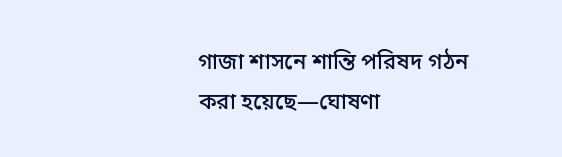গাজা শাসনে শান্তি পরিষদ গঠন করা হয়েছে—ঘোষণা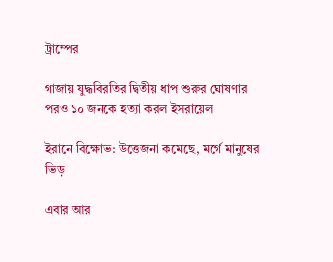ট্রাম্পের

গাজায় যুদ্ধবিরতির দ্বিতীয় ধাপ শুরুর ঘোষণার পরও ১০ জনকে হত্যা করল ইসরায়েল

ইরানে বিক্ষোভ: উত্তেজনা কমেছে, মর্গে মানুষের ভিড়

এবার আর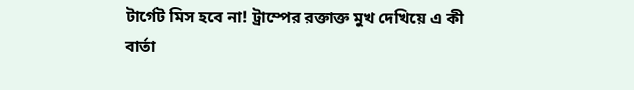টার্গেট মিস হবে না! ট্রাম্পের রক্তাক্ত মুখ দেখিয়ে এ কী বার্তা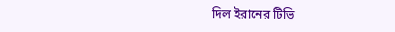দিল ইরানের টিভি